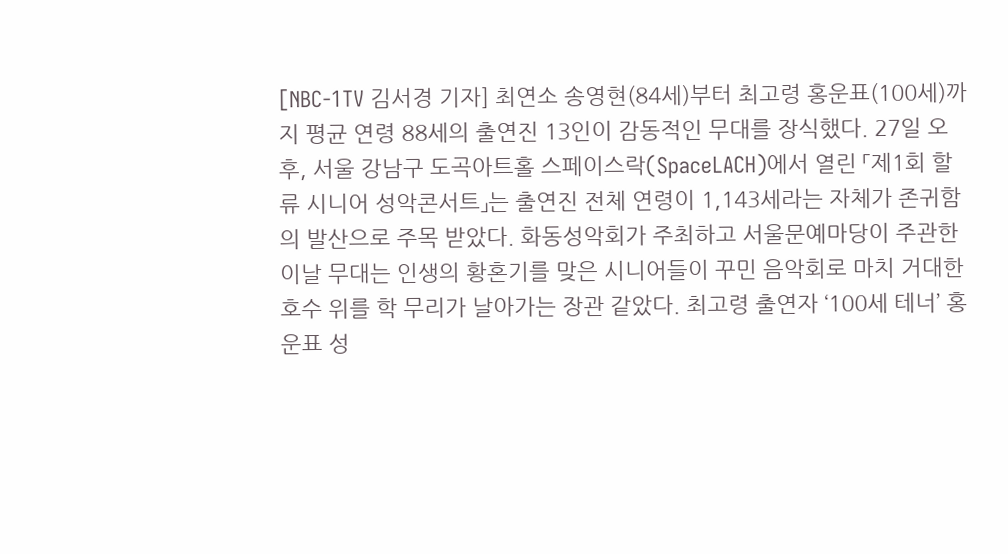[NBC-1TV 김서경 기자] 최연소 송영현(84세)부터 최고령 홍운표(100세)까지 평균 연령 88세의 출연진 13인이 감동적인 무대를 장식했다. 27일 오후, 서울 강남구 도곡아트홀 스페이스락(SpaceLACH)에서 열린 「제1회 할류 시니어 성악콘서트」는 출연진 전체 연령이 1,143세라는 자체가 존귀함의 발산으로 주목 받았다. 화동성악회가 주최하고 서울문예마당이 주관한 이날 무대는 인생의 황혼기를 맞은 시니어들이 꾸민 음악회로 마치 거대한 호수 위를 학 무리가 날아가는 장관 같았다. 최고령 출연자 ‘100세 테너’ 홍운표 성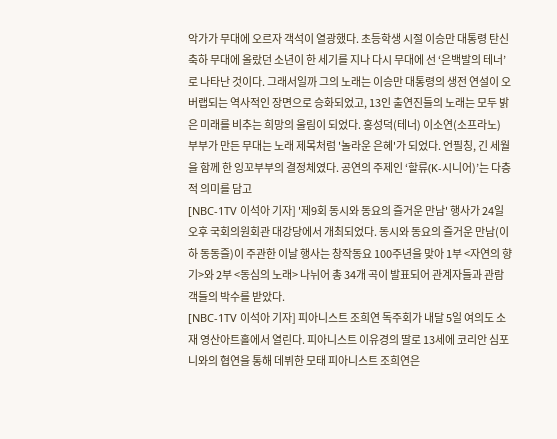악가가 무대에 오르자 객석이 열광했다. 초등학생 시절 이승만 대통령 탄신 축하 무대에 올랐던 소년이 한 세기를 지나 다시 무대에 선 ‘은백발의 테너’로 나타난 것이다. 그래서일까 그의 노래는 이승만 대통령의 생전 연설이 오버랩되는 역사적인 장면으로 승화되었고, 13인 출연진들의 노래는 모두 밝은 미래를 비추는 희망의 울림이 되었다. 홍성덕(테너) 이소연(소프라노) 부부가 만든 무대는 노래 제목처럼 '놀라운 은혜'가 되었다. 언필칭, 긴 세월을 함께 한 잉꼬부부의 결정체였다. 공연의 주제인 ‘할류(K-시니어)’는 다층적 의미를 담고
[NBC-1TV 이석아 기자] '제9회 동시와 동요의 즐거운 만남' 행사가 24일 오후 국회의원회관 대강당에서 개최되었다. 동시와 동요의 즐거운 만남(이하 동동즐)이 주관한 이날 행사는 창작동요 100주년을 맞아 1부 <자연의 향기>와 2부 <동심의 노래> 나뉘어 총 34개 곡이 발표되어 관계자들과 관람객들의 박수를 받았다.
[NBC-1TV 이석아 기자] 피아니스트 조희연 독주회가 내달 5일 여의도 소재 영산아트홀에서 열린다. 피아니스트 이유경의 딸로 13세에 코리안 심포니와의 협연을 통해 데뷔한 모태 피아니스트 조희연은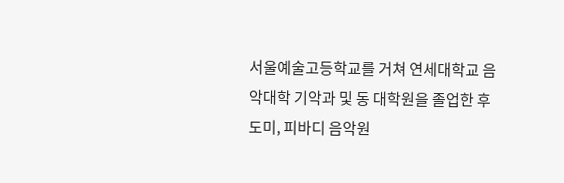서울예술고등학교를 거쳐 연세대학교 음악대학 기악과 및 동 대학원을 졸업한 후 도미, 피바디 음악원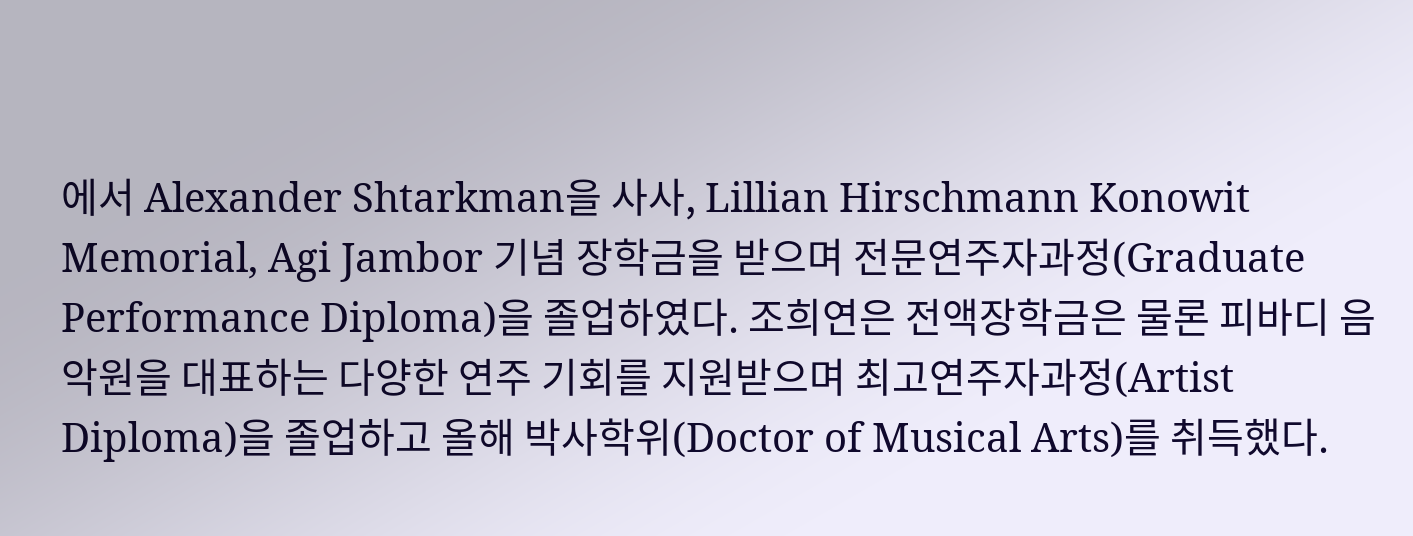에서 Alexander Shtarkman을 사사, Lillian Hirschmann Konowit Memorial, Agi Jambor 기념 장학금을 받으며 전문연주자과정(Graduate Performance Diploma)을 졸업하였다. 조희연은 전액장학금은 물론 피바디 음악원을 대표하는 다양한 연주 기회를 지원받으며 최고연주자과정(Artist Diploma)을 졸업하고 올해 박사학위(Doctor of Musical Arts)를 취득했다.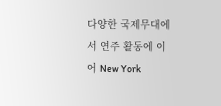다양한 국제무대에서 연주 활동에 이어 New York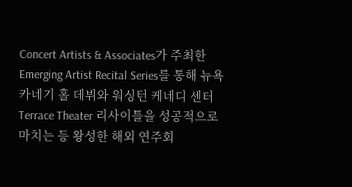Concert Artists & Associates가 주최한 Emerging Artist Recital Series를 통해 뉴욕 카네기 홀 데뷔와 워싱턴 케네디 센터 Terrace Theater 리사이틀을 성공적으로 마치는 등 왕성한 해외 연주회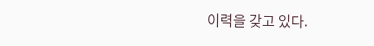이력을 갖고 있다.